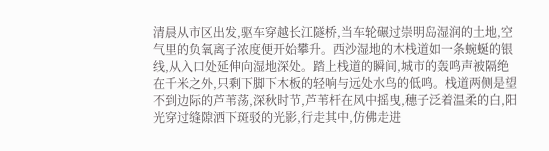清晨从市区出发,驱车穿越长江隧桥,当车轮碾过崇明岛湿润的土地,空气里的负氧离子浓度便开始攀升。西沙湿地的木栈道如一条蜿蜒的银线,从入口处延伸向湿地深处。踏上栈道的瞬间,城市的轰鸣声被隔绝在千米之外,只剩下脚下木板的轻响与远处水鸟的低鸣。栈道两侧是望不到边际的芦苇荡,深秋时节,芦苇杆在风中摇曳,穗子泛着温柔的白,阳光穿过缝隙洒下斑驳的光影,行走其中,仿佛走进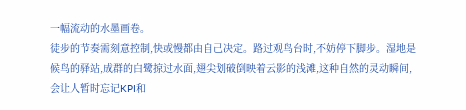一幅流动的水墨画卷。
徒步的节奏需刻意控制,快或慢都由自己决定。路过观鸟台时,不妨停下脚步。湿地是候鸟的驿站,成群的白鹭掠过水面,翅尖划破倒映着云影的浅滩,这种自然的灵动瞬间,会让人暂时忘记KPI和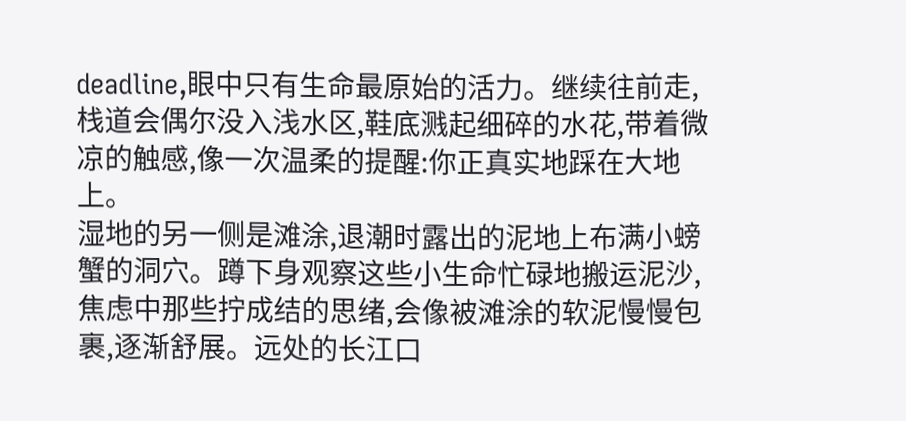deadline,眼中只有生命最原始的活力。继续往前走,栈道会偶尔没入浅水区,鞋底溅起细碎的水花,带着微凉的触感,像一次温柔的提醒:你正真实地踩在大地上。
湿地的另一侧是滩涂,退潮时露出的泥地上布满小螃蟹的洞穴。蹲下身观察这些小生命忙碌地搬运泥沙,焦虑中那些拧成结的思绪,会像被滩涂的软泥慢慢包裹,逐渐舒展。远处的长江口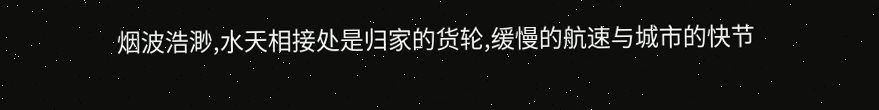烟波浩渺,水天相接处是归家的货轮,缓慢的航速与城市的快节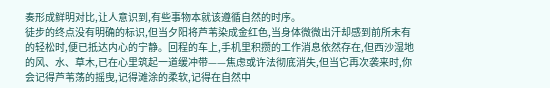奏形成鲜明对比,让人意识到,有些事物本就该遵循自然的时序。
徒步的终点没有明确的标识,但当夕阳将芦苇染成金红色,当身体微微出汗却感到前所未有的轻松时,便已抵达内心的宁静。回程的车上,手机里积攒的工作消息依然存在,但西沙湿地的风、水、草木,已在心里筑起一道缓冲带——焦虑或许法彻底消失,但当它再次袭来时,你会记得芦苇荡的摇曳,记得滩涂的柔软,记得在自然中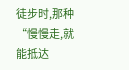徒步时,那种“慢慢走,就能抵达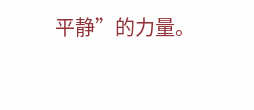平静”的力量。